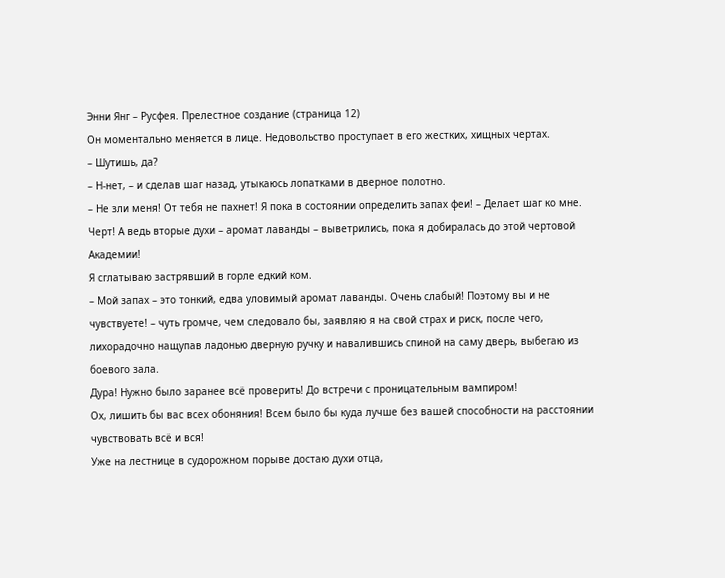Энни Янг – Русфея. Прелестное создание (страница 12)
Он моментально меняется в лице. Недовольство проступает в его жестких, хищных чертах.
– Шутишь, да?
– Н-нет, – и сделав шаг назад, утыкаюсь лопатками в дверное полотно.
– Не зли меня! От тебя не пахнет! Я пока в состоянии определить запах феи! – Делает шаг ко мне.
Черт! А ведь вторые духи – аромат лаванды – выветрились, пока я добиралась до этой чертовой Академии!
Я сглатываю застрявший в горле едкий ком.
– Мой запах – это тонкий, едва уловимый аромат лаванды. Очень слабый! Поэтому вы и не чувствуете! – чуть громче, чем следовало бы, заявляю я на свой страх и риск, после чего, лихорадочно нащупав ладонью дверную ручку и навалившись спиной на саму дверь, выбегаю из боевого зала.
Дура! Нужно было заранее всё проверить! До встречи с проницательным вампиром!
Ох, лишить бы вас всех обоняния! Всем было бы куда лучше без вашей способности на расстоянии чувствовать всё и вся!
Уже на лестнице в судорожном порыве достаю духи отца,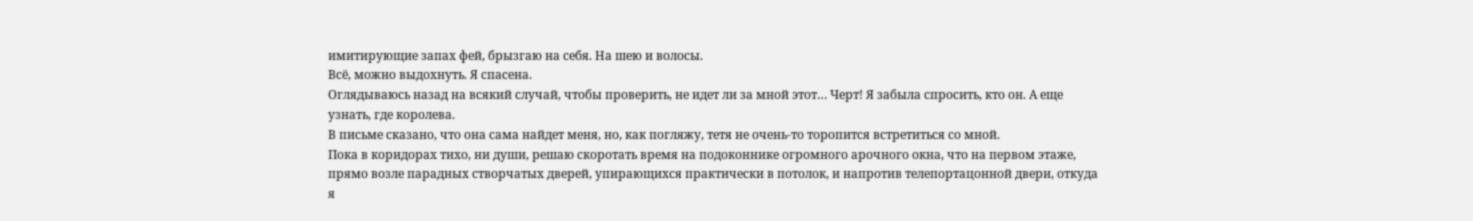имитирующие запах фей, брызгаю на себя. На шею и волосы.
Всё, можно выдохнуть. Я спасена.
Оглядываюсь назад на всякий случай, чтобы проверить, не идет ли за мной этот… Черт! Я забыла спросить, кто он. А еще узнать, где королева.
В письме сказано, что она сама найдет меня, но, как погляжу, тетя не очень-то торопится встретиться со мной.
Пока в коридорах тихо, ни души, решаю скоротать время на подоконнике огромного арочного окна, что на первом этаже, прямо возле парадных створчатых дверей, упирающихся практически в потолок, и напротив телепортацонной двери, откуда я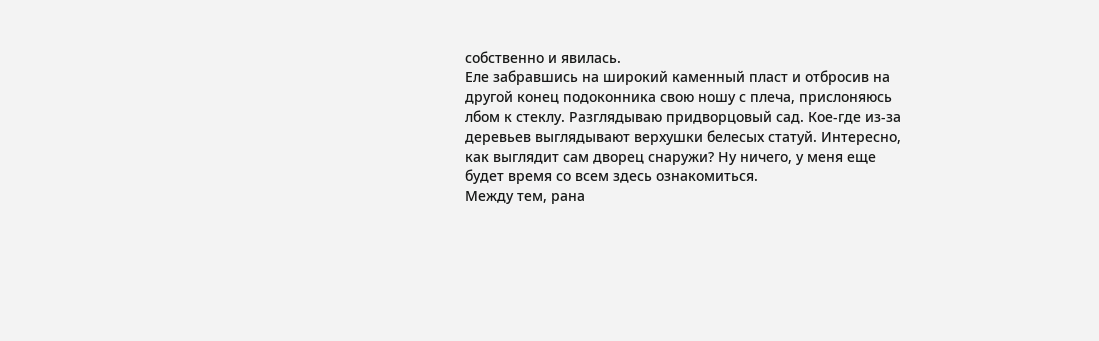собственно и явилась.
Еле забравшись на широкий каменный пласт и отбросив на другой конец подоконника свою ношу с плеча, прислоняюсь лбом к стеклу. Разглядываю придворцовый сад. Кое-где из-за деревьев выглядывают верхушки белесых статуй. Интересно, как выглядит сам дворец снаружи? Ну ничего, у меня еще будет время со всем здесь ознакомиться.
Между тем, рана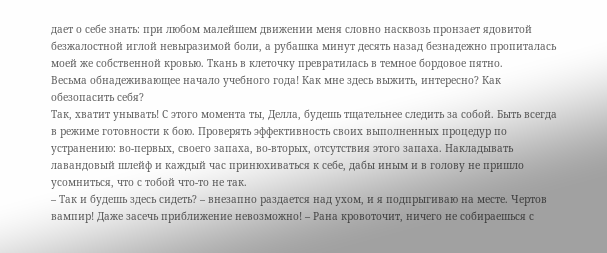дает о себе знать: при любом малейшем движении меня словно насквозь пронзает ядовитой безжалостной иглой невыразимой боли, а рубашка минут десять назад безнадежно пропиталась моей же собственной кровью. Ткань в клеточку превратилась в темное бордовое пятно.
Весьма обнадеживающее начало учебного года! Как мне здесь выжить, интересно? Как обезопасить себя?
Так, хватит унывать! С этого момента ты, Делла, будешь тщательнее следить за собой. Быть всегда в режиме готовности к бою. Проверять эффективность своих выполненных процедур по устранению: во-первых, своего запаха, во-вторых, отсутствия этого запаха. Накладывать лавандовый шлейф и каждый час принюхиваться к себе, дабы иным и в голову не пришло усомниться, что с тобой что-то не так.
– Так и будешь здесь сидеть? – внезапно раздается над ухом, и я подпрыгиваю на месте. Чертов вампир! Даже засечь приближение невозможно! – Рана кровоточит, ничего не собираешься с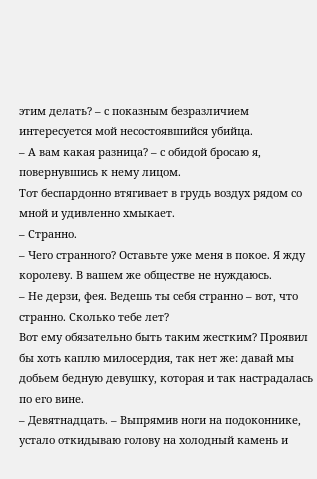этим делать? – с показным безразличием интересуется мой несостоявшийся убийца.
– А вам какая разница? – с обидой бросаю я, повернувшись к нему лицом.
Тот беспардонно втягивает в грудь воздух рядом со мной и удивленно хмыкает.
– Странно.
– Чего странного? Оставьте уже меня в покое. Я жду королеву. В вашем же обществе не нуждаюсь.
– Не дерзи, фея. Ведешь ты себя странно – вот, что странно. Сколько тебе лет?
Вот ему обязательно быть таким жестким? Проявил бы хоть каплю милосердия, так нет же: давай мы добьем бедную девушку, которая и так настрадалась по его вине.
– Девятнадцать. – Выпрямив ноги на подоконнике, устало откидываю голову на холодный камень и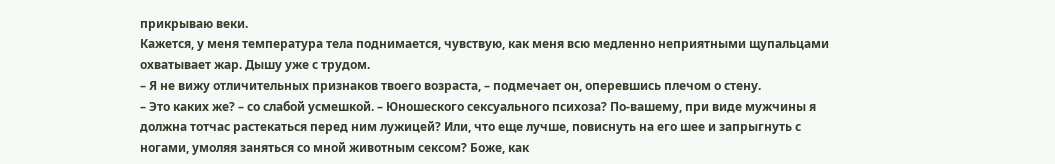прикрываю веки.
Кажется, у меня температура тела поднимается, чувствую, как меня всю медленно неприятными щупальцами охватывает жар. Дышу уже с трудом.
– Я не вижу отличительных признаков твоего возраста, – подмечает он, оперевшись плечом о стену.
– Это каких же? – со слабой усмешкой. – Юношеского сексуального психоза? По-вашему, при виде мужчины я должна тотчас растекаться перед ним лужицей? Или, что еще лучше, повиснуть на его шее и запрыгнуть с ногами, умоляя заняться со мной животным сексом? Боже, как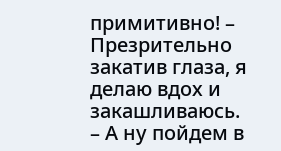примитивно! – Презрительно закатив глаза, я делаю вдох и закашливаюсь.
– А ну пойдем в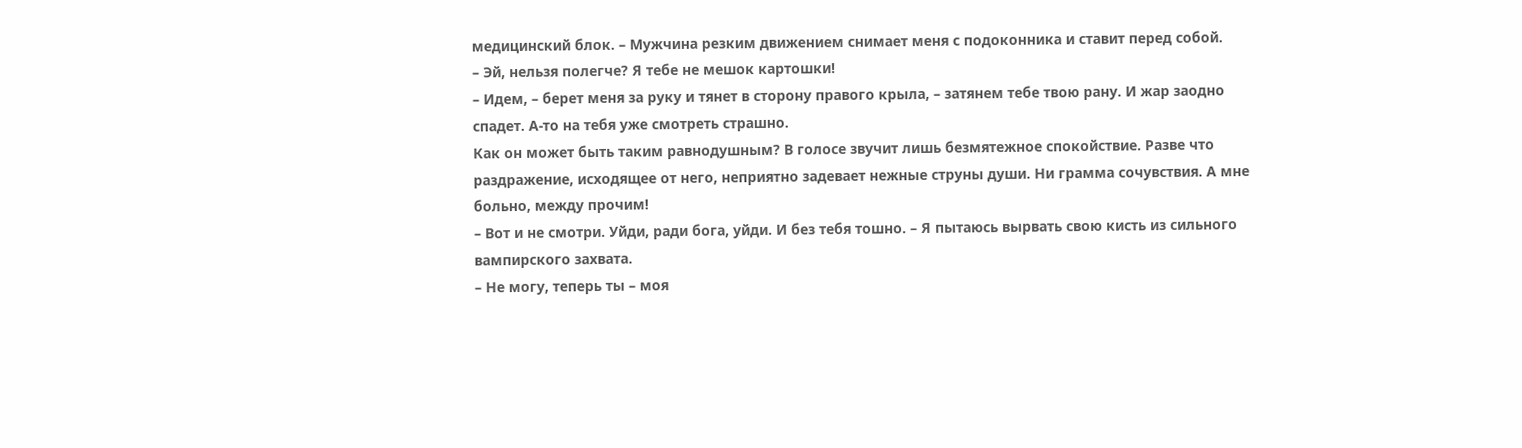медицинский блок. – Мужчина резким движением снимает меня с подоконника и ставит перед собой.
– Эй, нельзя полегче? Я тебе не мешок картошки!
– Идем, – берет меня за руку и тянет в сторону правого крыла, – затянем тебе твою рану. И жар заодно спадет. А-то на тебя уже смотреть страшно.
Как он может быть таким равнодушным? В голосе звучит лишь безмятежное спокойствие. Разве что раздражение, исходящее от него, неприятно задевает нежные струны души. Ни грамма сочувствия. А мне больно, между прочим!
– Вот и не смотри. Уйди, ради бога, уйди. И без тебя тошно. – Я пытаюсь вырвать свою кисть из сильного вампирского захвата.
– Не могу, теперь ты – моя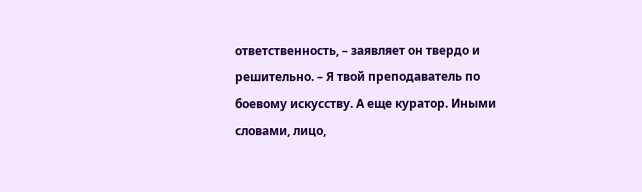ответственность, – заявляет он твердо и решительно. – Я твой преподаватель по боевому искусству. А еще куратор. Иными словами, лицо,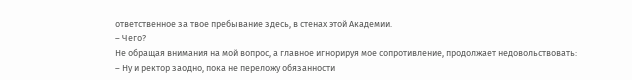ответственное за твое пребывание здесь, в стенах этой Академии.
– Чего?
Не обращая внимания на мой вопрос, а главное игнорируя мое сопротивление, продолжает недовольствовать:
– Ну и ректор заодно, пока не переложу обязанности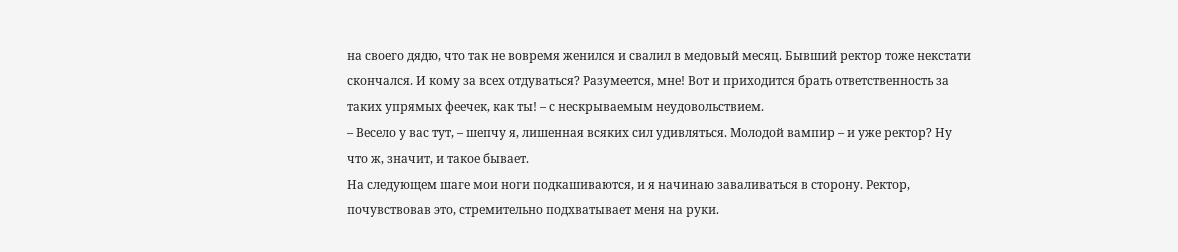на своего дядю, что так не вовремя женился и свалил в медовый месяц. Бывший ректор тоже некстати скончался. И кому за всех отдуваться? Разумеется, мне! Вот и приходится брать ответственность за таких упрямых феечек, как ты! – с нескрываемым неудовольствием.
– Весело у вас тут, – шепчу я, лишенная всяких сил удивляться. Молодой вампир – и уже ректор? Ну что ж, значит, и такое бывает.
На следующем шаге мои ноги подкашиваются, и я начинаю заваливаться в сторону. Ректор, почувствовав это, стремительно подхватывает меня на руки.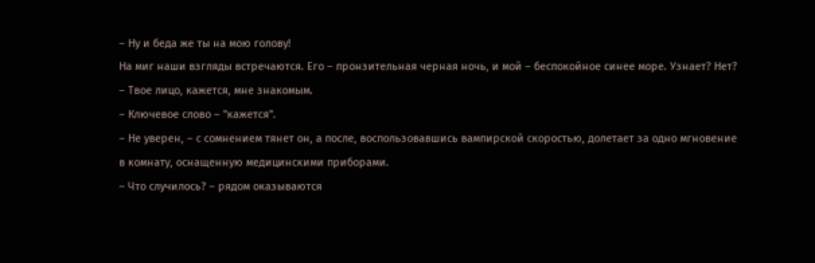– Ну и беда же ты на мою голову!
На миг наши взгляды встречаются. Его – пронзительная черная ночь, и мой – беспокойное синее море. Узнает? Нет?
– Твое лицо, кажется, мне знакомым.
– Ключевое слово – "кажется".
– Не уверен, – с сомнением тянет он, а после, воспользовавшись вампирской скоростью, долетает за одно мгновение в комнату, оснащенную медицинскими приборами.
– Что случилось? – рядом оказываются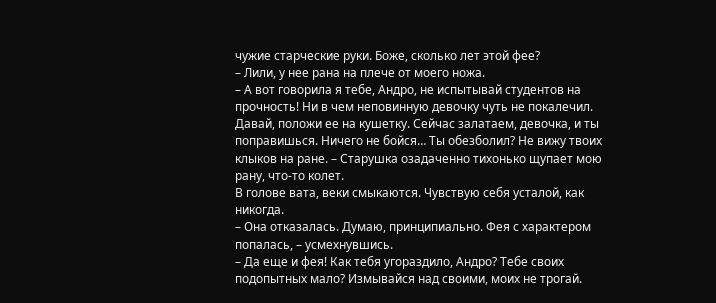чужие старческие руки. Боже, сколько лет этой фее?
– Лили, у нее рана на плече от моего ножа.
– А вот говорила я тебе, Андро, не испытывай студентов на прочность! Ни в чем неповинную девочку чуть не покалечил. Давай, положи ее на кушетку. Сейчас залатаем, девочка, и ты поправишься. Ничего не бойся… Ты обезболил? Не вижу твоих клыков на ране. – Старушка озадаченно тихонько щупает мою рану, что-то колет.
В голове вата, веки смыкаются. Чувствую себя усталой, как никогда.
– Она отказалась. Думаю, принципиально. Фея с характером попалась, – усмехнувшись.
– Да еще и фея! Как тебя угораздило, Андро? Тебе своих подопытных мало? Измывайся над своими, моих не трогай.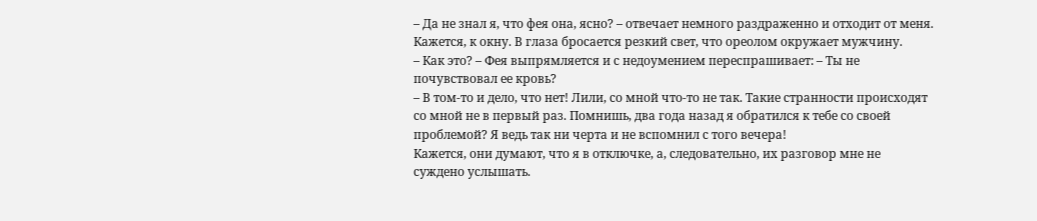– Да не знал я, что фея она, ясно? – отвечает немного раздраженно и отходит от меня. Кажется, к окну. В глаза бросается резкий свет, что ореолом окружает мужчину.
– Как это? – Фея выпрямляется и с недоумением переспрашивает: – Ты не почувствовал ее кровь?
– В том-то и дело, что нет! Лили, со мной что-то не так. Такие странности происходят со мной не в первый раз. Помнишь, два года назад я обратился к тебе со своей проблемой? Я ведь так ни черта и не вспомнил с того вечера!
Кажется, они думают, что я в отключке, а, следовательно, их разговор мне не суждено услышать.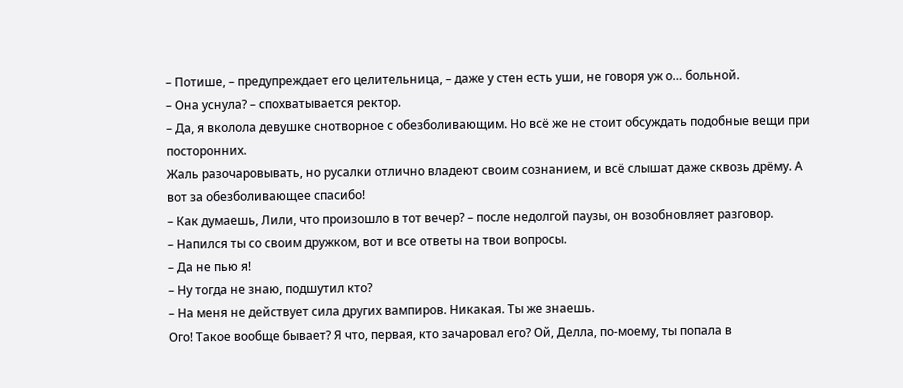– Потише, – предупреждает его целительница, – даже у стен есть уши, не говоря уж о… больной.
– Она уснула? – спохватывается ректор.
– Да, я вколола девушке снотворное с обезболивающим. Но всё же не стоит обсуждать подобные вещи при посторонних.
Жаль разочаровывать, но русалки отлично владеют своим сознанием, и всё слышат даже сквозь дрёму. А вот за обезболивающее спасибо!
– Как думаешь, Лили, что произошло в тот вечер? – после недолгой паузы, он возобновляет разговор.
– Напился ты со своим дружком, вот и все ответы на твои вопросы.
– Да не пью я!
– Ну тогда не знаю, подшутил кто?
– На меня не действует сила других вампиров. Никакая. Ты же знаешь.
Ого! Такое вообще бывает? Я что, первая, кто зачаровал его? Ой, Делла, по-моему, ты попала в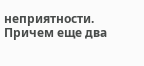неприятности. Причем еще два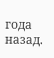года назад.